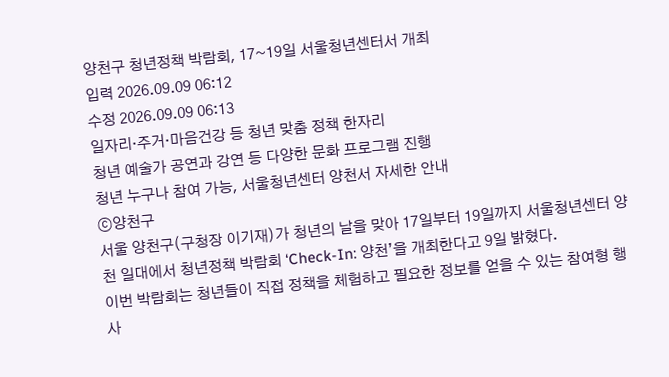양천구 청년정책 박람회, 17~19일 서울청년센터서 개최
입력 2026.09.09 06:12
수정 2026.09.09 06:13
일자리·주거·마음건강 등 청년 맞춤 정책 한자리
청년 예술가 공연과 강연 등 다양한 문화 프로그램 진행
청년 누구나 참여 가능, 서울청년센터 양천서 자세한 안내
ⓒ양천구
서울 양천구(구청장 이기재)가 청년의 날을 맞아 17일부터 19일까지 서울청년센터 양천 일대에서 청년정책 박람회 ‘Check-In: 양천’을 개최한다고 9일 밝혔다.
이번 박람회는 청년들이 직접 정책을 체험하고 필요한 정보를 얻을 수 있는 참여형 행사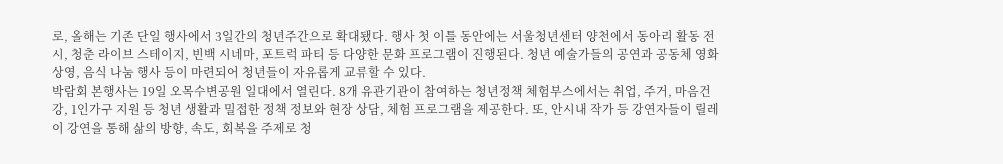로, 올해는 기존 단일 행사에서 3일간의 청년주간으로 확대됐다. 행사 첫 이틀 동안에는 서울청년센터 양천에서 동아리 활동 전시, 청춘 라이브 스테이지, 빈백 시네마, 포트럭 파티 등 다양한 문화 프로그램이 진행된다. 청년 예술가들의 공연과 공동체 영화 상영, 음식 나눔 행사 등이 마련되어 청년들이 자유롭게 교류할 수 있다.
박람회 본행사는 19일 오목수변공원 일대에서 열린다. 8개 유관기관이 참여하는 청년정책 체험부스에서는 취업, 주거, 마음건강, 1인가구 지원 등 청년 생활과 밀접한 정책 정보와 현장 상담, 체험 프로그램을 제공한다. 또, 안시내 작가 등 강연자들이 릴레이 강연을 통해 삶의 방향, 속도, 회복을 주제로 청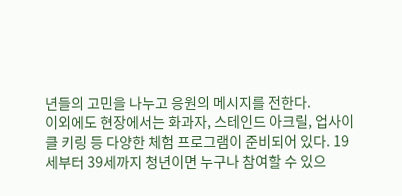년들의 고민을 나누고 응원의 메시지를 전한다.
이외에도 현장에서는 화과자, 스테인드 아크릴, 업사이클 키링 등 다양한 체험 프로그램이 준비되어 있다. 19세부터 39세까지 청년이면 누구나 참여할 수 있으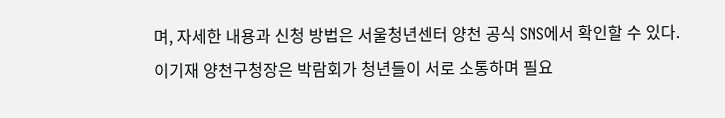며, 자세한 내용과 신청 방법은 서울청년센터 양천 공식 SNS에서 확인할 수 있다.
이기재 양천구청장은 박람회가 청년들이 서로 소통하며 필요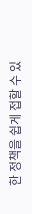한 정책을 쉽게 접할 수 있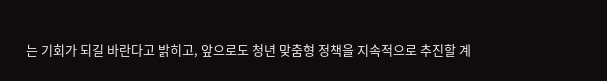는 기회가 되길 바란다고 밝히고, 앞으로도 청년 맞춤형 정책을 지속적으로 추진할 계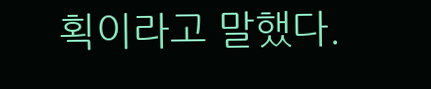획이라고 말했다.